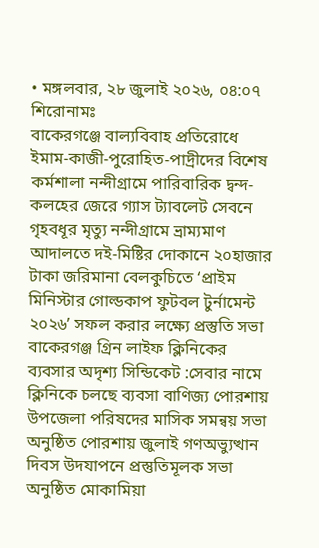• মঙ্গলবার, ২৮ জুলাই ২০২৬, ০৪:০৭
শিরোনামঃ
বাকেরগঞ্জে বাল্যবিবাহ প্রতিরোধে ইমাম-কাজী-পুরোহিত-পাদ্রীদের বিশেষ কর্মশালা নন্দীগ্রামে পারিবারিক দ্বন্দ-কলহের জেরে গ্যাস ট্যাবলেট সেবনে গৃহবধূর মৃত্যু নন্দীগ্রামে ভ্রাম্যমাণ আদালতে দই-মিষ্টির দোকানে ২০হাজার টাকা জরিমানা বেলকুচিতে ‘প্রাইম মিনিস্টার গোল্ডকাপ ফুটবল টুর্নামেন্ট ২০২৬’ সফল করার লক্ষ্যে প্রস্তুতি সভা বাকেরগঞ্জ গ্রিন লাইফ ক্লিনিকের ব্যবসার অদৃশ্য সিন্ডিকেট :সেবার নামে ক্লিনিকে চলছে ব্যবসা বাণিজ্য পোরশায় উপজেলা পরিষদের মাসিক সমন্বয় সভা অনুষ্ঠিত পোরশায় জুলাই গণঅভ্যুত্থান দিবস উদযাপনে প্রস্তুতিমূলক সভা অনুষ্ঠিত মোকামিয়া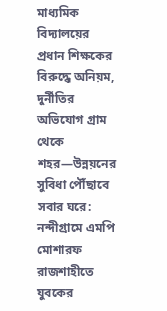মাধ্যমিক বিদ্যালয়ের প্রধান শিক্ষকের বিরুদ্ধে অনিয়ম, দুর্নীতির অভিযোগ গ্রাম থেকে শহর—উন্নয়নের সুবিধা পৌঁছাবে সবার ঘরে: নন্দীগ্রামে এমপি মোশারফ রাজশাহীতে যুবকের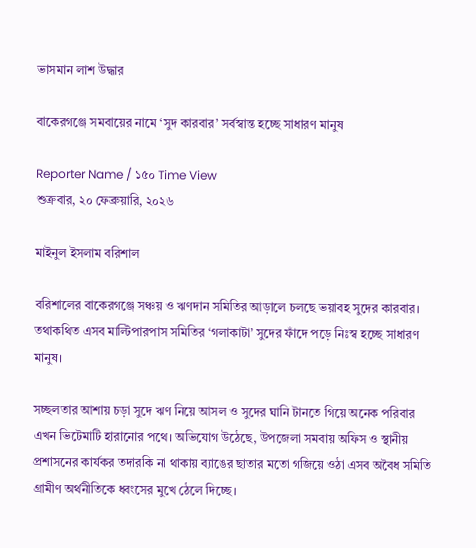ভাসমান লাশ উদ্ধার

বাকেরগঞ্জে সমবায়ের নামে ‘সুদ কারবার’ সর্বস্বান্ত হচ্ছে সাধারণ মানুষ

Reporter Name / ১৫০ Time View
শুক্রবার, ২০ ফেব্রুয়ারি, ২০২৬

মাইনুল ইসলাম বরিশাল

বরিশালের বাকেরগঞ্জে সঞ্চয় ও ঋণদান সমিতির আড়ালে চলছে ভয়াবহ সুদের কারবার। তথাকথিত এসব মাল্টিপারপাস সমিতির ‘গলাকাটা’ সুদের ফাঁদে পড়ে নিঃস্ব হচ্ছে সাধারণ মানুষ।

সচ্ছলতার আশায় চড়া সুদে ঋণ নিয়ে আসল ও সুদের ঘানি টানতে গিয়ে অনেক পরিবার এখন ভিটেমাটি হারানোর পথে। অভিযোগ উঠেছে, উপজেলা সমবায় অফিস ও স্থানীয় প্রশাসনের কার্যকর তদারকি না থাকায় ব্যাঙের ছাতার মতো গজিয়ে ওঠা এসব অবৈধ সমিতি গ্রামীণ অর্থনীতিকে ধ্বংসের মুখে ঠেলে দিচ্ছে।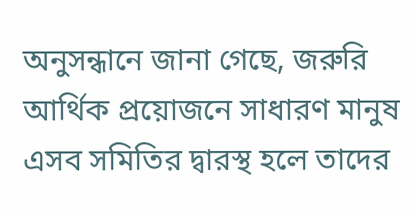অনুসন্ধানে জানা গেছে, জরুরি আর্থিক প্রয়োজনে সাধারণ মানুষ এসব সমিতির দ্বারস্থ হলে তাদের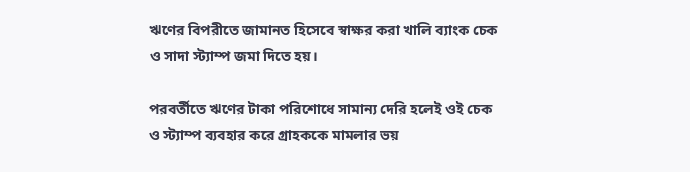ঋণের বিপরীতে জামানত হিসেবে স্বাক্ষর করা খালি ব্যাংক চেক ও সাদা স্ট্যাম্প জমা দিতে হয়।

পরবর্তীতে ঋণের টাকা পরিশোধে সামান্য দেরি হলেই ওই চেক ও স্ট্যাম্প ব্যবহার করে গ্রাহককে মামলার ভয়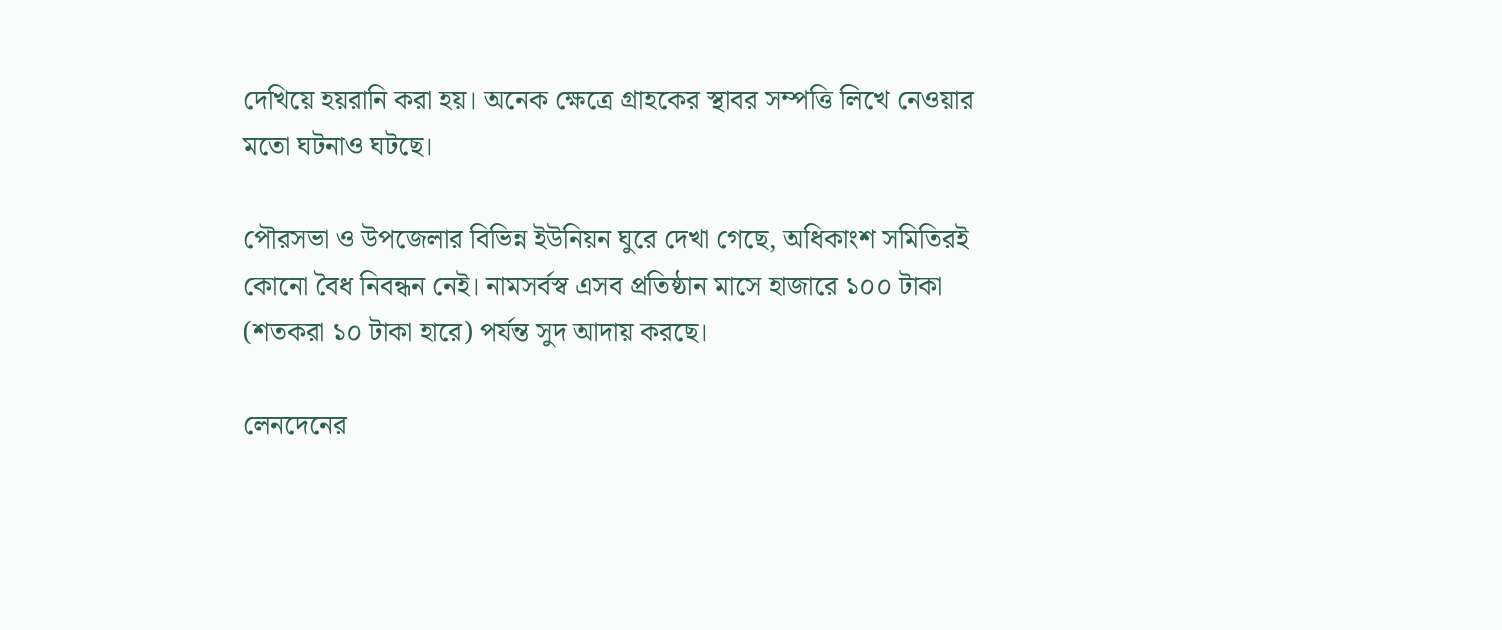দেখিয়ে হয়রানি করা হয়। অনেক ক্ষেত্রে গ্রাহকের স্থাবর সম্পত্তি লিখে নেওয়ার মতো ঘটনাও ঘটছে।

পৌরসভা ও উপজেলার বিভিন্ন ইউনিয়ন ঘুরে দেখা গেছে, অধিকাংশ সমিতিরই কোনো বৈধ নিবন্ধন নেই। নামসর্বস্ব এসব প্রতিষ্ঠান মাসে হাজারে ১০০ টাকা (শতকরা ১০ টাকা হারে) পর্যন্ত সুদ আদায় করছে।

লেনদেনের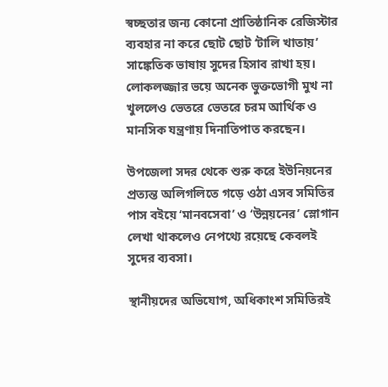স্বচ্ছতার জন্য কোনো প্রাতিষ্ঠানিক রেজিস্টার ব্যবহার না করে ছোট ছোট ‘টালি খাতায়’ সাঙ্কেতিক ভাষায় সুদের হিসাব রাখা হয়। লোকলজ্জার ভয়ে অনেক ভুক্তভোগী মুখ না খুললেও ভেতরে ভেতরে চরম আর্থিক ও মানসিক যন্ত্রণায় দিনাতিপাত করছেন।

উপজেলা সদর থেকে শুরু করে ইউনিয়নের প্রত্যন্ত অলিগলিতে গড়ে ওঠা এসব সমিতির পাস বইয়ে ‘মানবসেবা’ ও ‘উন্নয়নের’ স্লোগান লেখা থাকলেও নেপথ্যে রয়েছে কেবলই সুদের ব্যবসা।

স্থানীয়দের অভিযোগ, অধিকাংশ সমিতিরই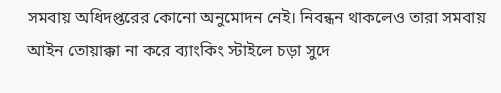সমবায় অধিদপ্তরের কোনো অনুমোদন নেই। নিবন্ধন থাকলেও তারা সমবায় আইন তোয়াক্কা না করে ব্যাংকিং স্টাইলে চড়া সুদে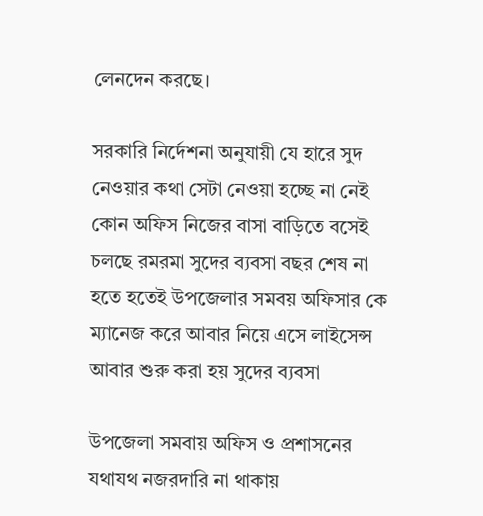লেনদেন করছে।

সরকারি নির্দেশনা অনুযায়ী যে হারে সুদ নেওয়ার কথা সেটা নেওয়া হচ্ছে না নেই কোন অফিস নিজের বাসা বাড়িতে বসেই চলছে রমরমা সুদের ব্যবসা বছর শেষ না হতে হতেই উপজেলার সমবয় অফিসার কে ম্যানেজ করে আবার নিয়ে এসে লাইসেন্স আবার শুরু করা হয় সুদের ব্যবসা

উপজেলা সমবায় অফিস ও প্রশাসনের যথাযথ নজরদারি না থাকায়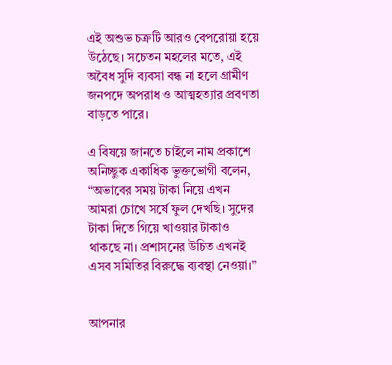এই অশুভ চক্রটি আরও বেপরোয়া হয়ে উঠেছে। সচেতন মহলের মতে, এই অবৈধ সুদি ব্যবসা বন্ধ না হলে গ্রামীণ জনপদে অপরাধ ও আত্মহত্যার প্রবণতা বাড়তে পারে।

এ বিষয়ে জানতে চাইলে নাম প্রকাশে অনিচ্ছুক একাধিক ভুক্তভোগী বলেন, “অভাবের সময় টাকা নিয়ে এখন আমরা চোখে সর্ষে ফুল দেখছি। সুদের টাকা দিতে গিয়ে খাওয়ার টাকাও থাকছে না। প্রশাসনের উচিত এখনই এসব সমিতির বিরুদ্ধে ব্যবস্থা নেওয়া।”


আপনার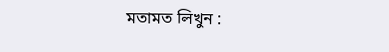মতামত লিখুন :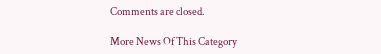Comments are closed.

More News Of This Category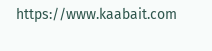https://www.kaabait.com